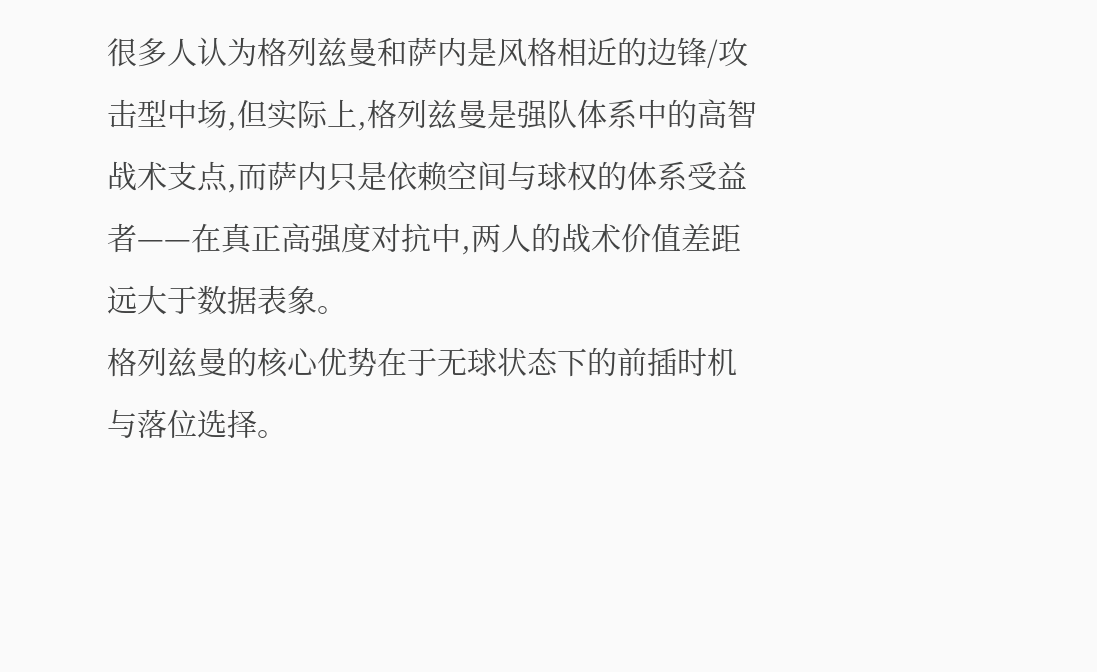很多人认为格列兹曼和萨内是风格相近的边锋/攻击型中场,但实际上,格列兹曼是强队体系中的高智战术支点,而萨内只是依赖空间与球权的体系受益者——在真正高强度对抗中,两人的战术价值差距远大于数据表象。
格列兹曼的核心优势在于无球状态下的前插时机与落位选择。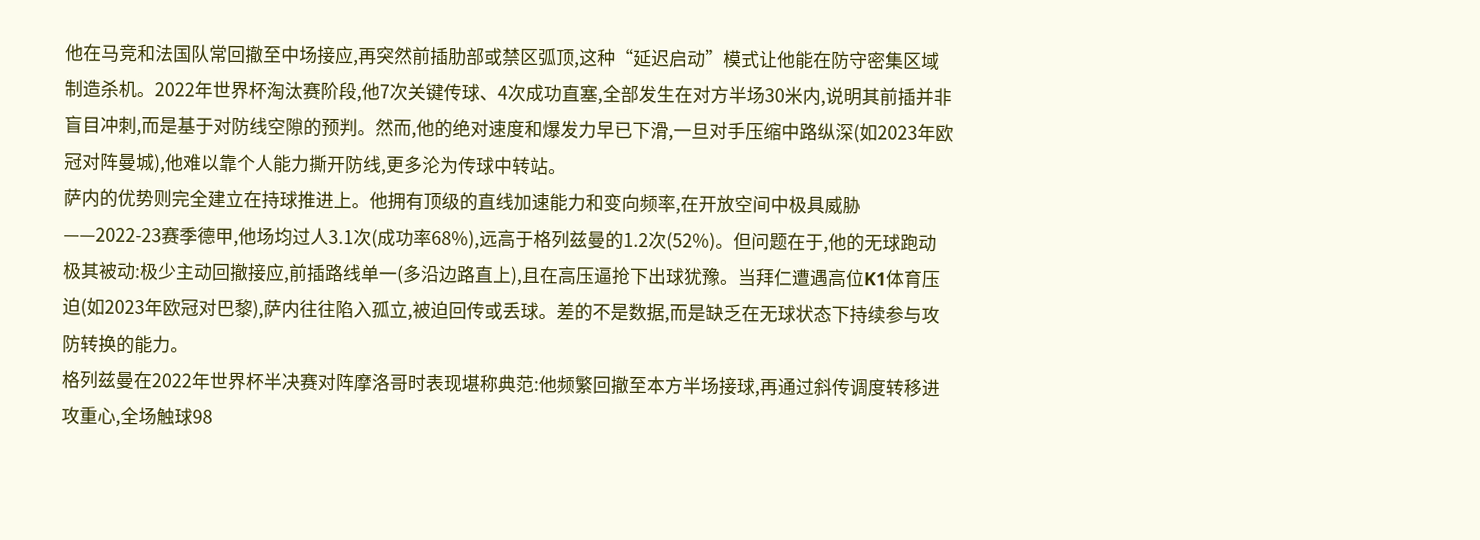他在马竞和法国队常回撤至中场接应,再突然前插肋部或禁区弧顶,这种“延迟启动”模式让他能在防守密集区域制造杀机。2022年世界杯淘汰赛阶段,他7次关键传球、4次成功直塞,全部发生在对方半场30米内,说明其前插并非盲目冲刺,而是基于对防线空隙的预判。然而,他的绝对速度和爆发力早已下滑,一旦对手压缩中路纵深(如2023年欧冠对阵曼城),他难以靠个人能力撕开防线,更多沦为传球中转站。
萨内的优势则完全建立在持球推进上。他拥有顶级的直线加速能力和变向频率,在开放空间中极具威胁——2022-23赛季德甲,他场均过人3.1次(成功率68%),远高于格列兹曼的1.2次(52%)。但问题在于,他的无球跑动极其被动:极少主动回撤接应,前插路线单一(多沿边路直上),且在高压逼抢下出球犹豫。当拜仁遭遇高位K1体育压迫(如2023年欧冠对巴黎),萨内往往陷入孤立,被迫回传或丢球。差的不是数据,而是缺乏在无球状态下持续参与攻防转换的能力。
格列兹曼在2022年世界杯半决赛对阵摩洛哥时表现堪称典范:他频繁回撤至本方半场接球,再通过斜传调度转移进攻重心,全场触球98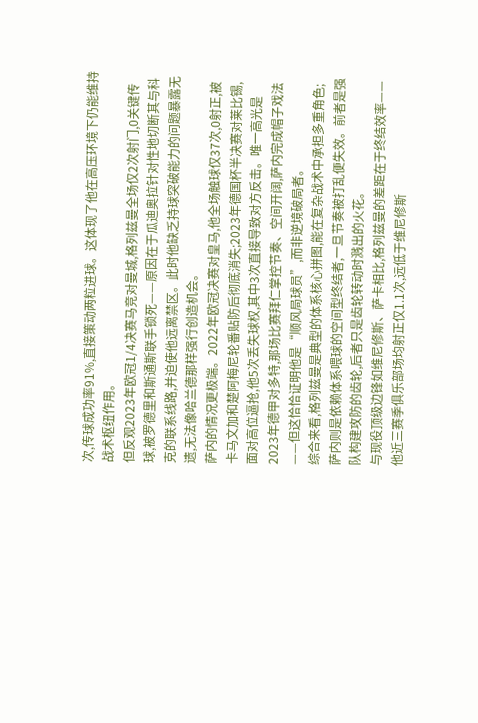次,传球成功率91%,直接策动两粒进球。这体现了他在高压环境下仍能维持战术枢纽作用。
但反观2023年欧冠1/4决赛马竞对曼城,格列兹曼全场仅2次射门,0关键传球,被罗德里和斯通斯联手锁死——原因在于瓜迪奥拉针对性地切断其与科克的联系线路,并迫使他远离禁区。此时他缺乏持球突破能力的问题暴露无遗,无法像哈兰德那样强行创造机会。
萨内的情况更极端。2022年欧冠决赛对皇马,他全场触球仅37次,0射正,被卡马文加和楚阿梅尼轮番贴防后彻底消失;2023年德国杯半决赛对莱比锡,面对高位逼抢,他5次丢失球权,其中3次直接导致对方反击。唯一高光是2023年德甲对多特,那场比赛拜仁掌控节奏、空间开阔,萨内完成帽子戏法——但这恰恰证明他是“顺风局球员”,而非逆境破局者。
综合来看,格列兹曼是典型的体系核心拼图,能在复杂战术中承担多重角色;萨内则是依赖体系喂球的空间型终结者,一旦节奏被打乱便失效。前者是强队构建攻防的齿轮,后者只是齿轮转动时溅出的火花。
与现役顶级边锋如维尼修斯、萨卡相比,格列兹曼的差距在于终结效率——他近三赛季俱乐部场均射正仅1.1次,远低于维尼修斯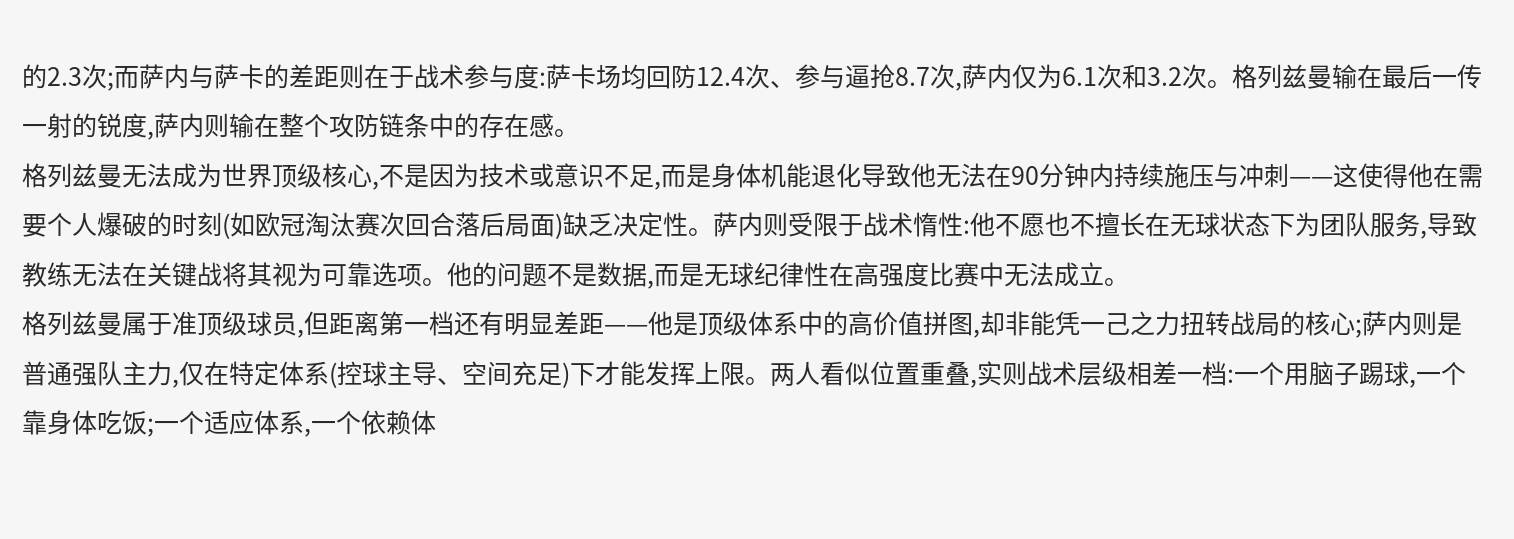的2.3次;而萨内与萨卡的差距则在于战术参与度:萨卡场均回防12.4次、参与逼抢8.7次,萨内仅为6.1次和3.2次。格列兹曼输在最后一传一射的锐度,萨内则输在整个攻防链条中的存在感。
格列兹曼无法成为世界顶级核心,不是因为技术或意识不足,而是身体机能退化导致他无法在90分钟内持续施压与冲刺——这使得他在需要个人爆破的时刻(如欧冠淘汰赛次回合落后局面)缺乏决定性。萨内则受限于战术惰性:他不愿也不擅长在无球状态下为团队服务,导致教练无法在关键战将其视为可靠选项。他的问题不是数据,而是无球纪律性在高强度比赛中无法成立。
格列兹曼属于准顶级球员,但距离第一档还有明显差距——他是顶级体系中的高价值拼图,却非能凭一己之力扭转战局的核心;萨内则是普通强队主力,仅在特定体系(控球主导、空间充足)下才能发挥上限。两人看似位置重叠,实则战术层级相差一档:一个用脑子踢球,一个靠身体吃饭;一个适应体系,一个依赖体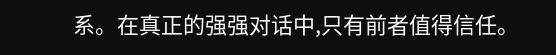系。在真正的强强对话中,只有前者值得信任。